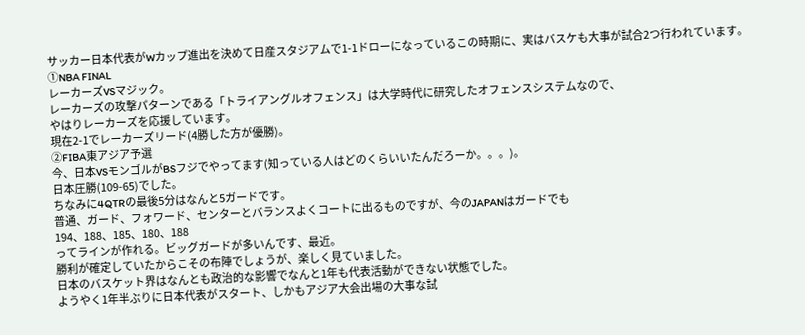サッカー日本代表がWカップ進出を決めて日産スタジアムで1-1ドローになっているこの時期に、実はバスケも大事が試合2つ行われています。
①NBA FINAL
レーカーズVSマジック。
レーカーズの攻撃パターンである「トライアングルオフェンス」は大学時代に研究したオフェンスシステムなので、
やはりレーカーズを応援しています。
現在2-1でレーカーズリード(4勝した方が優勝)。
②FIBA東アジア予選
今、日本VSモンゴルがBSフジでやってます(知っている人はどのくらいいたんだろーか。。。)。
日本圧勝(109-65)でした。
ちなみに4QTRの最後5分はなんと5ガードです。
普通、ガード、フォワード、センターとバランスよくコートに出るものですが、今のJAPANはガードでも
194、188、185、180、188
ってラインが作れる。ビッグガードが多いんです、最近。
勝利が確定していたからこその布陣でしょうが、楽しく見ていました。
日本のバスケット界はなんとも政治的な影響でなんと1年も代表活動ができない状態でした。
ようやく1年半ぶりに日本代表がスタート、しかもアジア大会出場の大事な試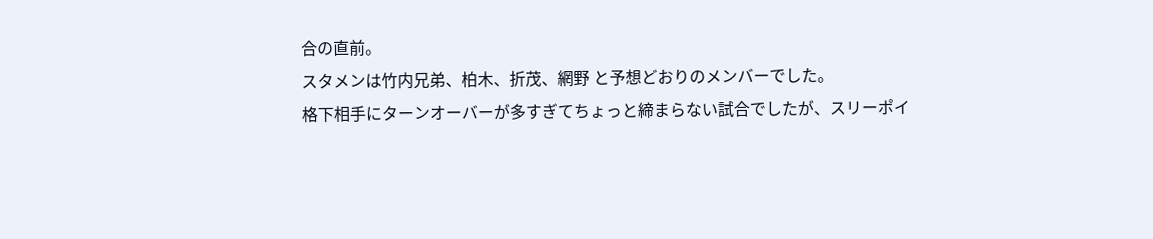合の直前。
スタメンは竹内兄弟、柏木、折茂、網野 と予想どおりのメンバーでした。
格下相手にターンオーバーが多すぎてちょっと締まらない試合でしたが、スリーポイ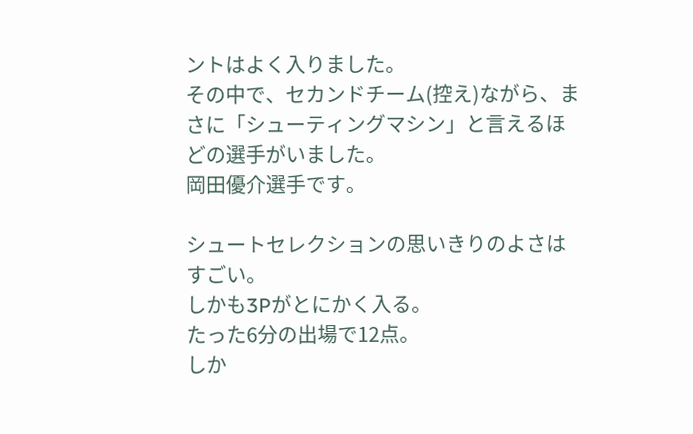ントはよく入りました。
その中で、セカンドチーム(控え)ながら、まさに「シューティングマシン」と言えるほどの選手がいました。
岡田優介選手です。

シュートセレクションの思いきりのよさはすごい。
しかも3Pがとにかく入る。
たった6分の出場で12点。
しか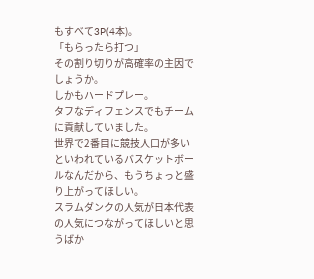もすべて3P(4本)。
「もらったら打つ」
その割り切りが高確率の主因でしょうか。
しかもハードプレー。
タフなディフェンスでもチームに貢献していました。
世界で2番目に競技人口が多いといわれているバスケットボールなんだから、もうちょっと盛り上がってほしい。
スラムダンクの人気が日本代表の人気につながってほしいと思うばか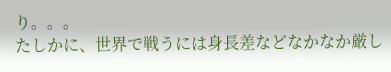り。。。
たしかに、世界で戦うには身長差などなかなか厳し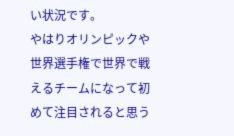い状況です。
やはりオリンピックや世界選手権で世界で戦えるチームになって初めて注目されると思う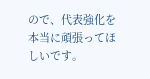ので、代表強化を本当に頑張ってほしいです。